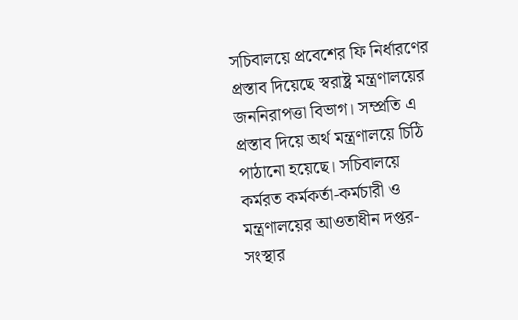সচিবালয়ে প্রবেশের ফি নির্ধারণের প্রস্তাব দিয়েছে স্বরাষ্ট্র মন্ত্রণালয়ের জননিরাপত্তা বিভাগ। সম্প্রতি এ প্রস্তাব দিয়ে অর্থ মন্ত্রণালয়ে চিঠি পাঠানো হয়েছে। সচিবালয়ে কর্মরত কর্মকর্তা-কর্মচারী ও মন্ত্রণালয়ের আওতাধীন দপ্তর-সংস্থার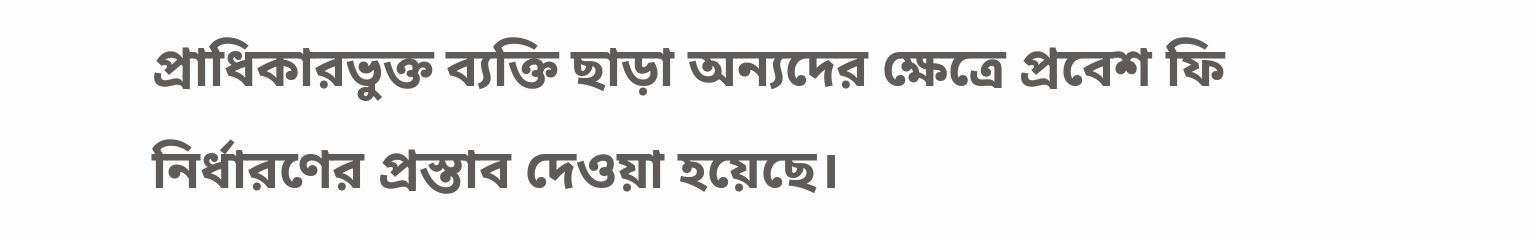প্রাধিকারভুক্ত ব্যক্তি ছাড়া অন্যদের ক্ষেত্রে প্রবেশ ফি নির্ধারণের প্রস্তাব দেওয়া হয়েছে।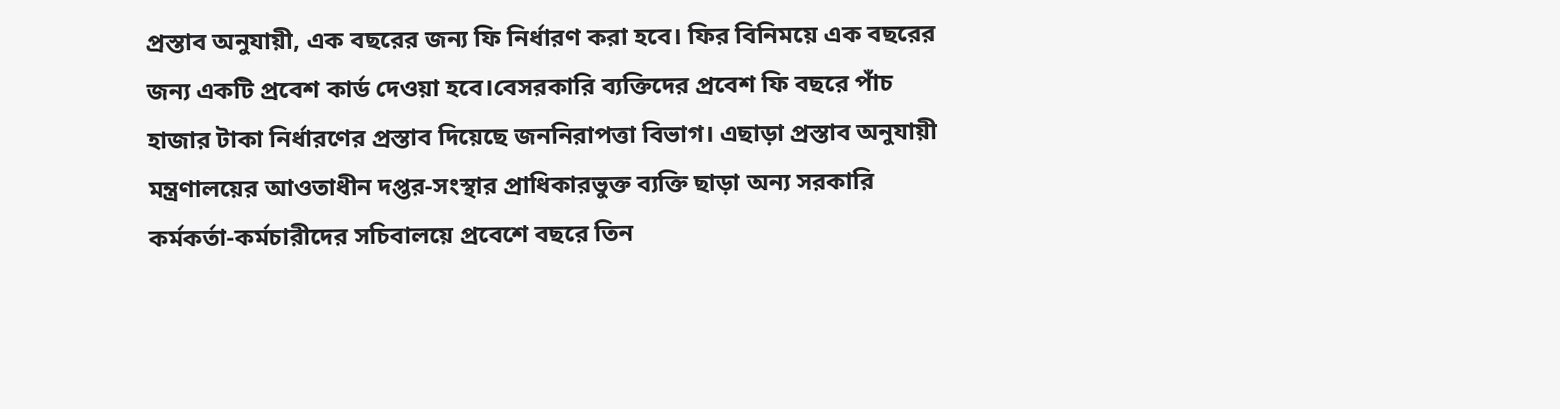প্রস্তাব অনুযায়ী, এক বছরের জন্য ফি নির্ধারণ করা হবে। ফির বিনিময়ে এক বছরের জন্য একটি প্রবেশ কার্ড দেওয়া হবে।বেসরকারি ব্যক্তিদের প্রবেশ ফি বছরে পাঁচ হাজার টাকা নির্ধারণের প্রস্তাব দিয়েছে জননিরাপত্তা বিভাগ। এছাড়া প্রস্তাব অনুযায়ী মন্ত্রণালয়ের আওতাধীন দপ্তর-সংস্থার প্রাধিকারভুক্ত ব্যক্তি ছাড়া অন্য সরকারি কর্মকর্তা-কর্মচারীদের সচিবালয়ে প্রবেশে বছরে তিন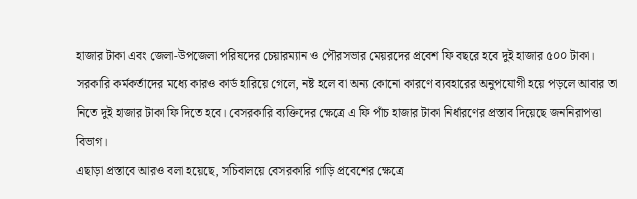হাজার টাকা এবং জেলা-উপজেলা পরিষদের চেয়ারম্যান ও পৌরসভার মেয়রদের প্রবেশ ফি বছরে হবে দুই হাজার ৫০০ টাকা।
সরকারি কর্মকর্তাদের মধ্যে কারও কার্ড হারিয়ে গেলে, নষ্ট হলে বা অন্য কোনো কারণে ব্যবহারের অনুপযোগী হয়ে পড়লে আবার তা নিতে দুই হাজার টাকা ফি দিতে হবে। বেসরকারি ব্যক্তিদের ক্ষেত্রে এ ফি পাঁচ হাজার টাকা নির্ধারণের প্রস্তাব দিয়েছে জননিরাপত্তা বিভাগ।
এছাড়া প্রস্তাবে আরও বলা হয়েছে, সচিবালয়ে বেসরকারি গাড়ি প্রবেশের ক্ষেত্রে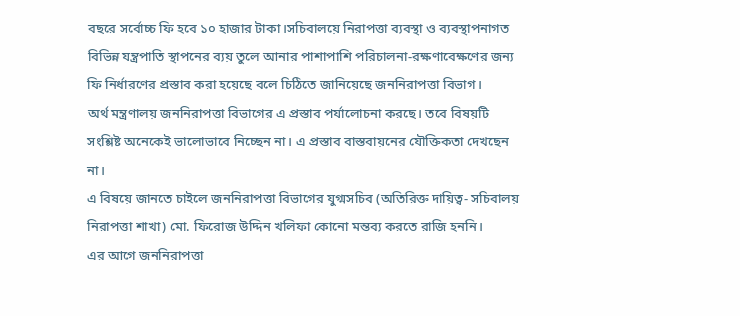বছরে সর্বোচ্চ ফি হবে ১০ হাজার টাকা।সচিবালয়ে নিরাপত্তা ব্যবস্থা ও ব্যবস্থাপনাগত বিভিন্ন যন্ত্রপাতি স্থাপনের ব্যয় তুলে আনার পাশাপাশি পরিচালনা-রক্ষণাবেক্ষণের জন্য ফি নির্ধারণের প্রস্তাব করা হয়েছে বলে চিঠিতে জানিয়েছে জননিরাপত্তা বিভাগ।
অর্থ মন্ত্রণালয় জননিরাপত্তা বিভাগের এ প্রস্তাব পর্যালোচনা করছে। তবে বিষয়টি সংশ্লিষ্ট অনেকেই ভালোভাবে নিচ্ছেন না। এ প্রস্তাব বাস্তবায়নের যৌক্তিকতা দেখছেন না।
এ বিষয়ে জানতে চাইলে জননিরাপত্তা বিভাগের যুগ্মসচিব (অতিরিক্ত দায়িত্ব- সচিবালয় নিরাপত্তা শাখা) মো. ফিরোজ উদ্দিন খলিফা কোনো মন্তব্য করতে রাজি হননি।
এর আগে জননিরাপত্তা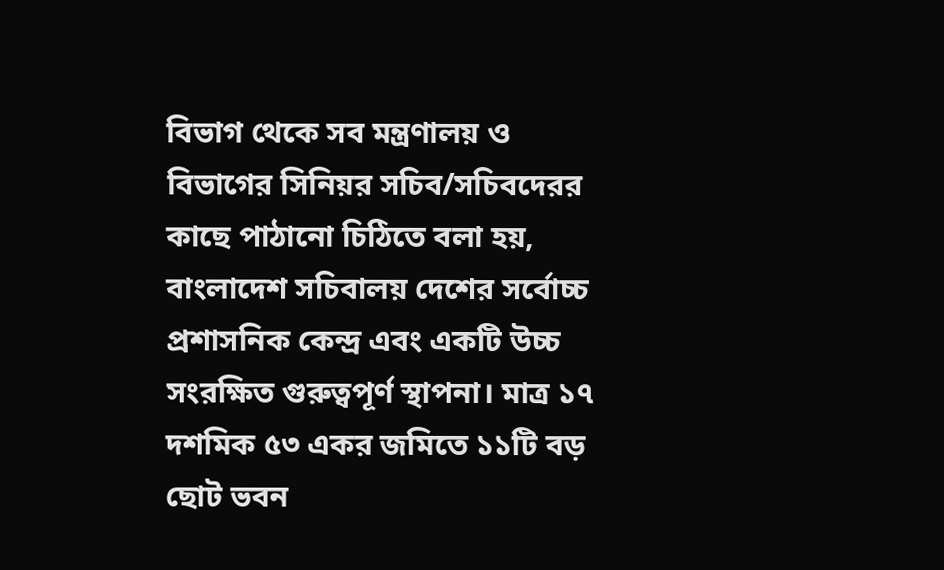বিভাগ থেকে সব মন্ত্রণালয় ও বিভাগের সিনিয়র সচিব/সচিবদেরর কাছে পাঠানো চিঠিতে বলা হয়, বাংলাদেশ সচিবালয় দেশের সর্বোচ্চ প্রশাসনিক কেন্দ্র এবং একটি উচ্চ সংরক্ষিত গুরুত্বপূর্ণ স্থাপনা। মাত্র ১৭ দশমিক ৫৩ একর জমিতে ১১টি বড় ছোট ভবন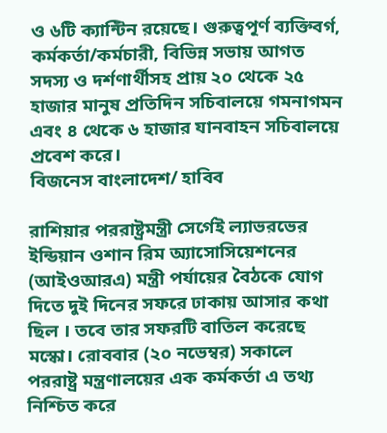ও ৬টি ক্যান্টিন রয়েছে। গুরুত্বপূর্ণ ব্যক্তিবর্গ, কর্মকর্তা/কর্মচারী, বিভিন্ন সভায় আগত সদস্য ও দর্শণার্থীসহ প্রায় ২০ থেকে ২৫ হাজার মানুষ প্রতিদিন সচিবালয়ে গমনাগমন এবং ৪ থেকে ৬ হাজার যানবাহন সচিবালয়ে প্রবেশ করে।
বিজনেস বাংলাদেশ/ হাবিব

রাশিয়ার পররাষ্ট্রমন্ত্রী সের্গেই ল্যাভরভের ইন্ডিয়ান ওশান রিম অ্যাসোসিয়েশনের (আইওআরএ) মন্ত্রী পর্যায়ের বৈঠকে যোগ দিতে দুই দিনের সফরে ঢাকায় আসার কথা ছিল । তবে তার সফরটি বাতিল করেছে মস্কো। রোববার (২০ নভেম্বর) সকালে পররাষ্ট্র মন্ত্রণালয়ের এক কর্মকর্তা এ তথ্য নিশ্চিত করে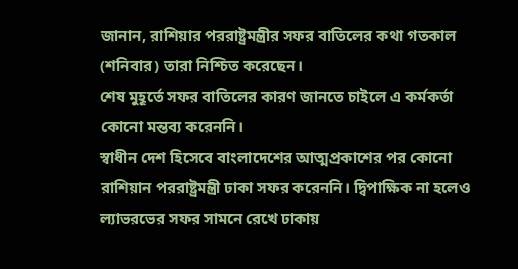জানান, রাশিয়ার পররাষ্ট্রমন্ত্রীর সফর বাতিলের কথা গতকাল (শনিবার) তারা নিশ্চিত করেছেন।
শেষ মুহূর্তে সফর বাতিলের কারণ জানতে চাইলে এ কর্মকর্তা কোনো মন্তব্য করেননি।
স্বাধীন দেশ হিসেবে বাংলাদেশের আত্মপ্রকাশের পর কোনো রাশিয়ান পররাষ্ট্রমন্ত্রী ঢাকা সফর করেননি। দ্বিপাক্ষিক না হলেও ল্যাভরভের সফর সামনে রেখে ঢাকায়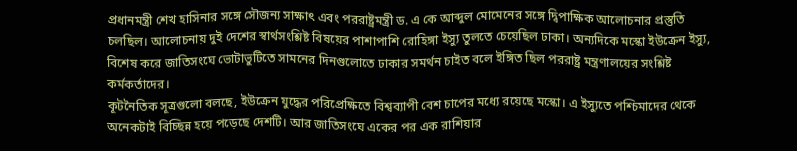প্রধানমন্ত্রী শেখ হাসিনার সঙ্গে সৌজন্য সাক্ষাৎ এবং পররাষ্ট্রমন্ত্রী ড. এ কে আব্দুল মোমেনের সঙ্গে দ্বিপাক্ষিক আলোচনার প্রস্তুতি চলছিল। আলোচনায় দুই দেশের স্বার্থসংশ্লিষ্ট বিষয়ের পাশাপাশি রোহিঙ্গা ইস্যু তুলতে চেয়েছিল ঢাকা। অন্যদিকে মস্কো ইউক্রেন ইস্যু, বিশেষ করে জাতিসংঘে ভোটাভুটিতে সামনের দিনগুলোতে ঢাকার সমর্থন চাইত বলে ইঙ্গিত ছিল পররাষ্ট্র মন্ত্রণালয়ের সংশ্লিষ্ট কর্মকর্তাদের।
কূটনৈতিক সূত্রগুলো বলছে, ইউক্রেন যুদ্ধের পরিপ্রেক্ষিতে বিশ্বব্যাপী বেশ চাপের মধ্যে রয়েছে মস্কো। এ ইস্যুতে পশ্চিমাদের থেকে অনেকটাই বিচ্ছিন্ন হয়ে পড়েছে দেশটি। আর জাতিসংঘে একের পর এক রাশিয়ার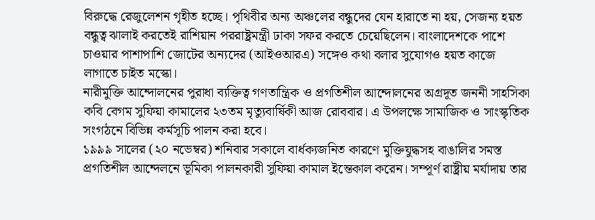বিরুদ্ধে রেজুলেশন গৃহীত হচ্ছে। পৃথিবীর অন্য অঞ্চলের বন্ধুদের যেন হারাতে না হয়, সেজন্য হয়ত বন্ধুত্ব ঝালাই করতেই রাশিয়ান পররাষ্ট্রমন্ত্রী ঢাকা সফর করতে চেয়েছিলেন। বাংলাদেশকে পাশে চাওয়ার পাশাপাশি জোটের অন্যদের (আইওআরএ) সঙ্গেও কথা বলার সুযোগও হয়ত কাজে লাগাতে চাইত মস্কো।
নারীমুক্তি আন্দোলনের পুরাধা ব্যক্তিত্ব গণতান্ত্রিক ও প্রগতিশীল আন্দোলনের অগ্রদূত জননী সাহসিকা কবি বেগম সুফিয়া কামালের ২৩তম মৃত্যুবার্ষিকী আজ রোববার। এ উপলক্ষে সামাজিক ও সাংস্কৃতিক সংগঠনে বিভিন্ন কর্মসূচি পালন করা হবে।
১৯৯৯ সালের (২০ নভেম্বর) শনিবার সকালে বার্ধক্যজনিত কারণে মুক্তিযুদ্ধসহ বাঙালির সমস্ত প্রগতিশীল আন্দেলনে ভূমিকা পালনকারী সুফিয়া কামাল ইন্তেকাল করেন। সম্পূর্ণ রাষ্ট্রীয় মর্যাদায় তার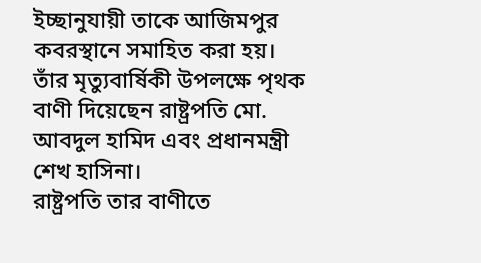ইচ্ছানুযায়ী তাকে আজিমপুর কবরস্থানে সমাহিত করা হয়।
তাঁর মৃত্যুবার্ষিকী উপলক্ষে পৃথক বাণী দিয়েছেন রাষ্ট্রপতি মো. আবদুল হামিদ এবং প্রধানমন্ত্রী শেখ হাসিনা।
রাষ্ট্রপতি তার বাণীতে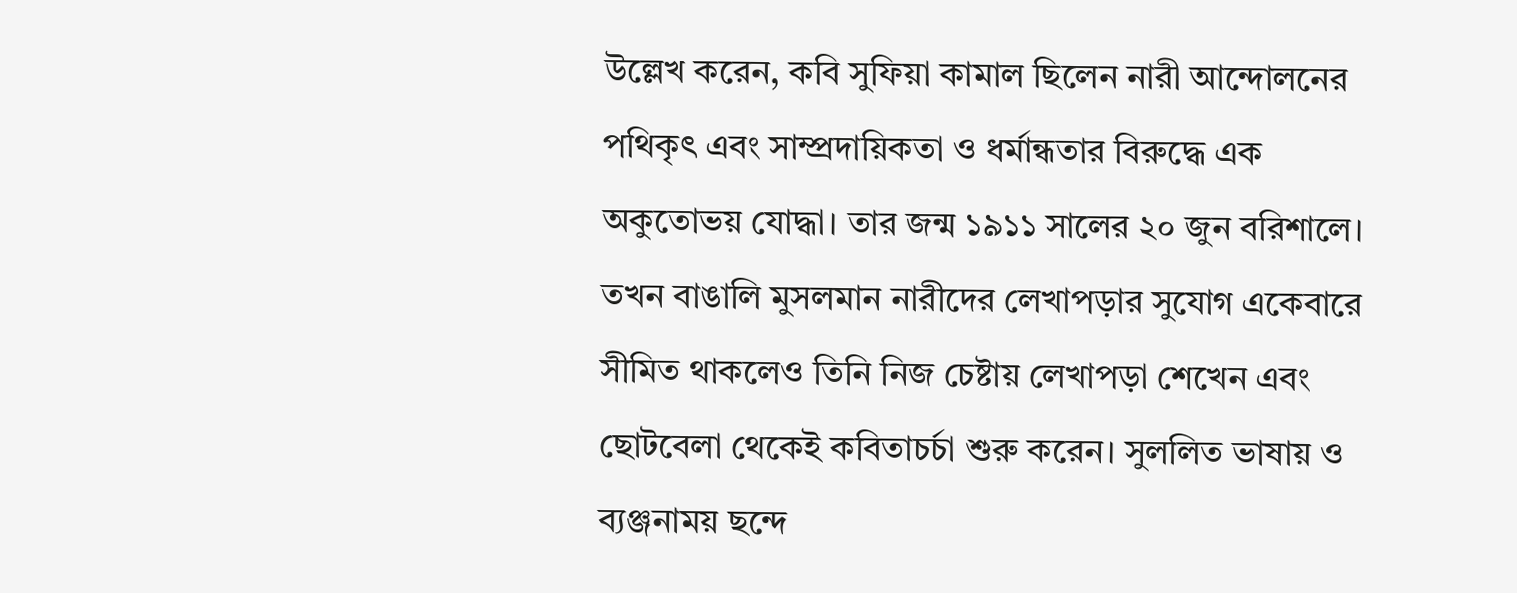উল্লেখ করেন, কবি সুফিয়া কামাল ছিলেন নারী আন্দোলনের পথিকৃৎ এবং সাম্প্রদায়িকতা ও ধর্মান্ধতার বিরুদ্ধে এক অকুতোভয় যোদ্ধা। তার জন্ম ১৯১১ সালের ২০ জুন বরিশালে। তখন বাঙালি মুসলমান নারীদের লেখাপড়ার সুযোগ একেবারে সীমিত থাকলেও তিনি নিজ চেষ্টায় লেখাপড়া শেখেন এবং ছোটবেলা থেকেই কবিতাচর্চা শুরু করেন। সুললিত ভাষায় ও ব্যঞ্জনাময় ছন্দে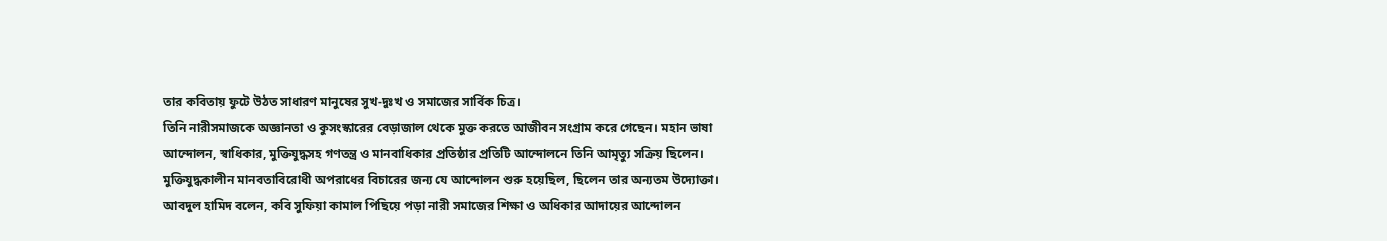তার কবিতায় ফুটে উঠত সাধারণ মানুষের সুখ-দুঃখ ও সমাজের সার্বিক চিত্র।
তিনি নারীসমাজকে অজ্ঞানতা ও কুসংস্কারের বেড়াজাল থেকে মুক্ত করতে আজীবন সংগ্রাম করে গেছেন। মহান ভাষা আন্দোলন, স্বাধিকার, মুক্তিযুদ্ধসহ গণতন্ত্র ও মানবাধিকার প্রতিষ্ঠার প্রতিটি আন্দোলনে তিনি আমৃত্যু সক্রিয় ছিলেন। মুক্তিযুদ্ধকালীন মানবতাবিরোধী অপরাধের বিচারের জন্য যে আন্দোলন শুরু হয়েছিল, ছিলেন তার অন্যতম উদ্যোক্তা।
আবদুল হামিদ বলেন, কবি সুফিয়া কামাল পিছিয়ে পড়া নারী সমাজের শিক্ষা ও অধিকার আদায়ের আন্দোলন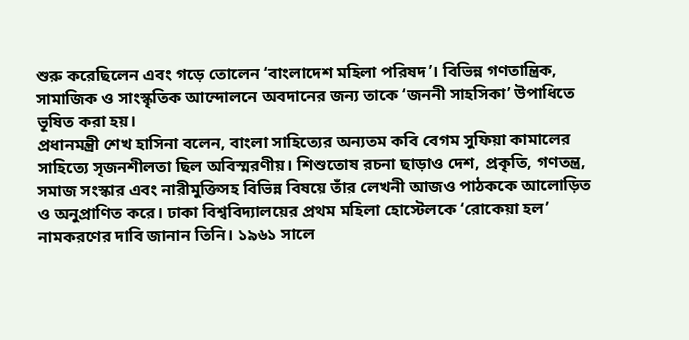শুরু করেছিলেন এবং গড়ে তোলেন ‘বাংলাদেশ মহিলা পরিষদ’। বিভিন্ন গণতান্ত্রিক, সামাজিক ও সাংস্কৃতিক আন্দোলনে অবদানের জন্য তাকে ‘জননী সাহসিকা’ উপাধিতে ভূষিত করা হয়।
প্রধানমন্ত্রী শেখ হাসিনা বলেন, বাংলা সাহিত্যের অন্যতম কবি বেগম সুফিয়া কামালের সাহিত্যে সৃজনশীলতা ছিল অবিস্মরণীয়। শিশুতোষ রচনা ছাড়াও দেশ, প্রকৃতি, গণতন্ত্র, সমাজ সংস্কার এবং নারীমুক্তিসহ বিভিন্ন বিষয়ে তাঁর লেখনী আজও পাঠককে আলোড়িত ও অনুপ্রাণিত করে। ঢাকা বিশ্ববিদ্যালয়ের প্রথম মহিলা হোস্টেলকে ‘রোকেয়া হল’ নামকরণের দাবি জানান তিনি। ১৯৬১ সালে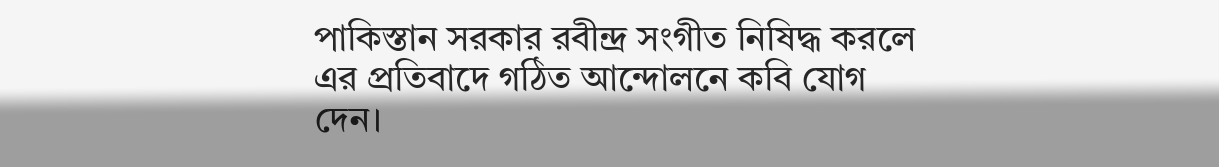পাকিস্তান সরকার রবীন্দ্র সংগীত নিষিদ্ধ করলে এর প্রতিবাদে গঠিত আন্দোলনে কবি যোগ দেন।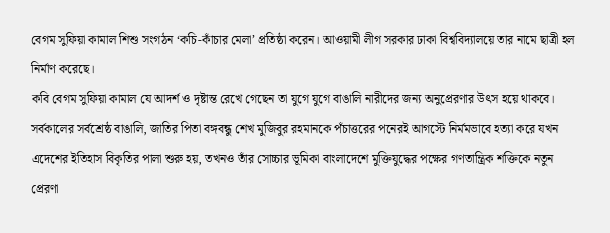বেগম সুফিয়া কামাল শিশু সংগঠন ‘কচি-কাঁচার মেলা’ প্রতিষ্ঠা করেন। আওয়ামী লীগ সরকার ঢাকা বিশ্ববিদ্যালয়ে তার নামে ছাত্রী হল নির্মাণ করেছে।
কবি বেগম সুফিয়া কামাল যে আদর্শ ও দৃষ্টান্ত রেখে গেছেন তা যুগে যুগে বাঙালি নারীদের জন্য অনুপ্রেরণার উৎস হয়ে থাকবে। সর্বকালের সর্বশ্রেষ্ঠ বাঙালি, জাতির পিতা বঙ্গবন্ধু শেখ মুজিবুর রহমানকে পঁচাত্তরের পনেরই আগস্টে নির্মমভাবে হত্যা করে যখন এদেশের ইতিহাস বিকৃতির পালা শুরু হয়, তখনও তাঁর সোচ্চার ভূমিকা বাংলাদেশে মুক্তিযুদ্ধের পক্ষের গণতান্ত্রিক শক্তিকে নতুন প্রেরণা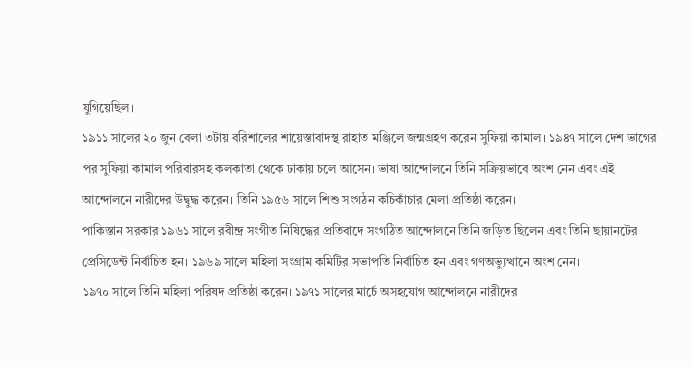যুগিয়েছিল।
১৯১১ সালের ২০ জুন বেলা ৩টায় বরিশালের শায়েস্তাবাদস্থ রাহাত মঞ্জিলে জন্মগ্রহণ করেন সুফিয়া কামাল। ১৯৪৭ সালে দেশ ভাগের পর সুফিয়া কামাল পরিবারসহ কলকাতা থেকে ঢাকায় চলে আসেন। ভাষা আন্দোলনে তিনি সক্রিয়ভাবে অংশ নেন এবং এই আন্দোলনে নারীদের উদ্বুদ্ধ করেন। তিনি ১৯৫৬ সালে শিশু সংগঠন কচিকাঁচার মেলা প্রতিষ্ঠা করেন।
পাকিস্তান সরকার ১৯৬১ সালে রবীন্দ্র সংগীত নিষিদ্ধের প্রতিবাদে সংগঠিত আন্দোলনে তিনি জড়িত ছিলেন এবং তিনি ছায়ানটের প্রেসিডেন্ট নির্বাচিত হন। ১৯৬৯ সালে মহিলা সংগ্রাম কমিটির সভাপতি নির্বাচিত হন এবং গণঅভ্যুত্থানে অংশ নেন।
১৯৭০ সালে তিনি মহিলা পরিষদ প্রতিষ্ঠা করেন। ১৯৭১ সালের মার্চে অসহযোগ আন্দোলনে নারীদের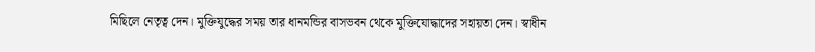মিছিলে নেতৃত্ব দেন। মুক্তিযুদ্ধের সময় তার ধানমন্ডির বাসভবন থেকে মুক্তিযোদ্ধাদের সহায়তা দেন। স্বাধীন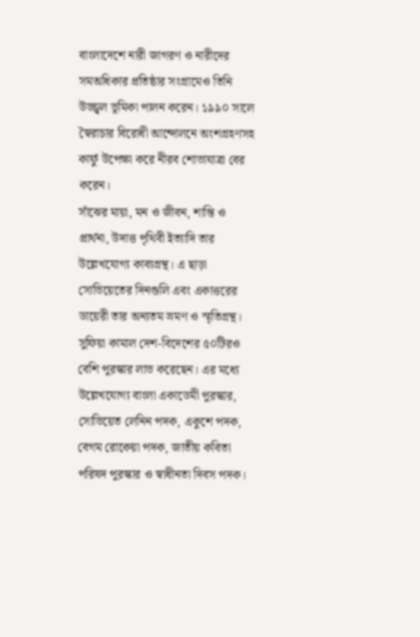বাংলাদেশে নারী জাগরণ ও নারীদের সমঅধিকার প্রতিষ্ঠার সংগ্রামেও তিনি উজ্জ্বল ভূমিকা পালন করেন। ১৯৯০ সালে স্বৈরাচার বিরোধী আন্দোলনে অংশগ্রহণসহ কার্ফু উপেক্ষা করে নীরব শোভাযাত্রা বের করেন।
সাঁঝের মায়া, মন ও জীবন, শান্তি ও প্রার্থনা, উদাত্ত পৃথিবী ইত্যাদি তার উল্লেখযোগ্য কাব্যগ্রন্থ। এ ছাড়া সোভিয়েতের দিনগুলি এবং একাত্তরের ডায়েরী তার অন্যতম ভ্রমণ ও স্মৃতিগ্রন্থ।
সুফিয়া কামাল দেশ-বিদেশের ৫০টিরও বেশি পুরস্কার লাভ করেছেন। এর মধ্যে উল্লেখযোগ্য বাংলা একাডেমী পুরস্কার, সোভিয়েত লেনিন পদক, একুশে পদক, বেগম রোকেয়া পদক, জাতীয় কবিতা পরিষদ পুরস্কার ও স্বাধীনতা দিবস পদক।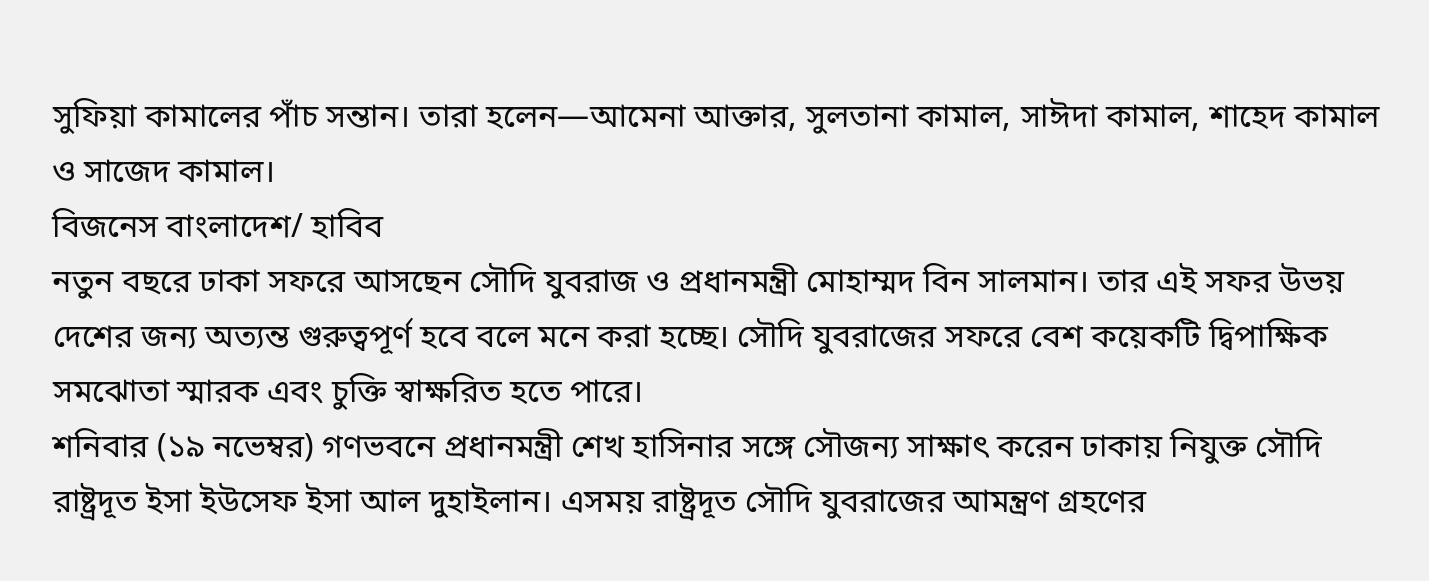সুফিয়া কামালের পাঁচ সন্তান। তারা হলেন—আমেনা আক্তার, সুলতানা কামাল, সাঈদা কামাল, শাহেদ কামাল ও সাজেদ কামাল।
বিজনেস বাংলাদেশ/ হাবিব
নতুন বছরে ঢাকা সফরে আসছেন সৌদি যুবরাজ ও প্রধানমন্ত্রী মোহাম্মদ বিন সালমান। তার এই সফর উভয় দেশের জন্য অত্যন্ত গুরুত্বপূর্ণ হবে বলে মনে করা হচ্ছে। সৌদি যুবরাজের সফরে বেশ কয়েকটি দ্বিপাক্ষিক সমঝোতা স্মারক এবং চুক্তি স্বাক্ষরিত হতে পারে।
শনিবার (১৯ নভেম্বর) গণভবনে প্রধানমন্ত্রী শেখ হাসিনার সঙ্গে সৌজন্য সাক্ষাৎ করেন ঢাকায় নিযুক্ত সৌদি রাষ্ট্রদূত ইসা ইউসেফ ইসা আল দুহাইলান। এসময় রাষ্ট্রদূত সৌদি যুবরাজের আমন্ত্রণ গ্রহণের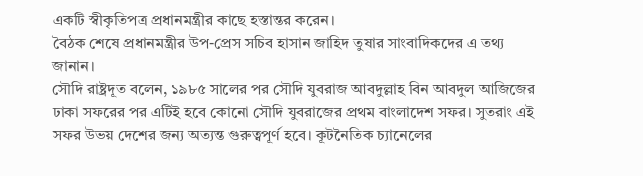একটি স্বীকৃতিপত্র প্রধানমন্ত্রীর কাছে হস্তান্তর করেন।
বৈঠক শেষে প্রধানমন্ত্রীর উপ-প্রেস সচিব হাসান জাহিদ তুষার সাংবাদিকদের এ তথ্য জানান।
সৌদি রাষ্ট্রদূত বলেন, ১৯৮৫ সালের পর সৌদি যুবরাজ আবদুল্লাহ বিন আবদুল আজিজের ঢাকা সফরের পর এটিই হবে কোনো সৌদি যুবরাজের প্রথম বাংলাদেশ সফর। সুতরাং এই সফর উভয় দেশের জন্য অত্যন্ত গুরুত্বপূর্ণ হবে। কূটনৈতিক চ্যানেলের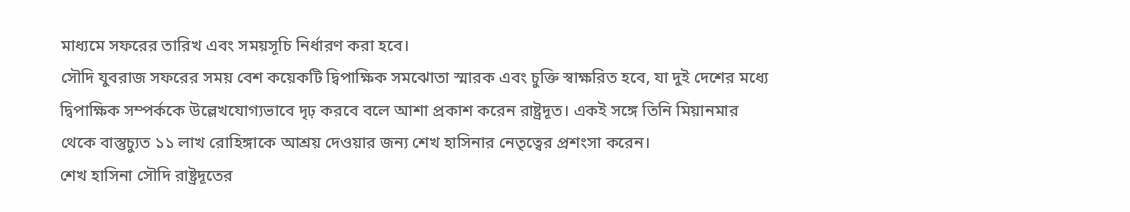মাধ্যমে সফরের তারিখ এবং সময়সূচি নির্ধারণ করা হবে।
সৌদি যুবরাজ সফরের সময় বেশ কয়েকটি দ্বিপাক্ষিক সমঝোতা স্মারক এবং চুক্তি স্বাক্ষরিত হবে, যা দুই দেশের মধ্যে দ্বিপাক্ষিক সম্পর্ককে উল্লেখযোগ্যভাবে দৃঢ় করবে বলে আশা প্রকাশ করেন রাষ্ট্রদূত। একই সঙ্গে তিনি মিয়ানমার থেকে বাস্তুচ্যুত ১১ লাখ রোহিঙ্গাকে আশ্রয় দেওয়ার জন্য শেখ হাসিনার নেতৃত্বের প্রশংসা করেন।
শেখ হাসিনা সৌদি রাষ্ট্রদূতের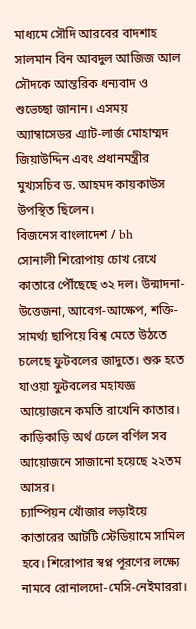মাধ্যমে সৌদি আরবের বাদশাহ সালমান বিন আবদুল আজিজ আল সৌদকে আন্তরিক ধন্যবাদ ও শুভেচ্ছা জানান। এসময় অ্যাম্বাসেডর এ্যাট-লার্জ মোহাম্মদ জিয়াউদ্দিন এবং প্রধানমন্ত্রীর মুখ্যসচিব ড. আহমদ কায়কাউস উপস্থিত ছিলেন।
বিজনেস বাংলাদেশ / bh
সোনালী শিরোপায় চোখ রেখে কাতারে পৌঁছেছে ৩২ দল। উন্মাদনা-উত্তেজনা, আবেগ-আক্ষেপ, শক্তি-সামর্থ্য ছাপিয়ে বিশ্ব মেতে উঠতে চলেছে ফুটবলের জাদুতে। শুরু হতে যাওয়া ফুটবলের মহাযজ্ঞ আয়োজনে কমতি রাখেনি কাতার। কাড়িকাড়ি অর্থ ঢেলে বর্ণিল সব আয়োজনে সাজানো হয়েছে ২২তম আসর।
চ্যাম্পিয়ন খোঁজার লড়াইয়ে কাতারের আটটি স্টেডিয়ামে সামিল হবে। শিরোপার স্বপ্ন পূরণের লক্ষ্যে নামবে রোনালদো-মেসি-নেইমাররা।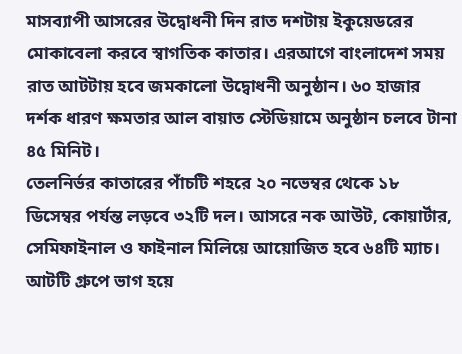মাসব্যাপী আসরের উদ্বোধনী দিন রাত দশটায় ইকুয়েডরের মোকাবেলা করবে স্বাগতিক কাতার। এরআগে বাংলাদেশ সময় রাত আটটায় হবে জমকালো উদ্বোধনী অনুষ্ঠান। ৬০ হাজার দর্শক ধারণ ক্ষমতার আল বায়াত স্টেডিয়ামে অনুষ্ঠান চলবে টানা ৪৫ মিনিট।
তেলনির্ভর কাতারের পাঁচটি শহরে ২০ নভেম্বর থেকে ১৮ ডিসেম্বর পর্যন্ত লড়বে ৩২টি দল। আসরে নক আউট, কোয়ার্টার, সেমিফাইনাল ও ফাইনাল মিলিয়ে আয়োজিত হবে ৬৪টি ম্যাচ। আটটি গ্রুপে ভাগ হয়ে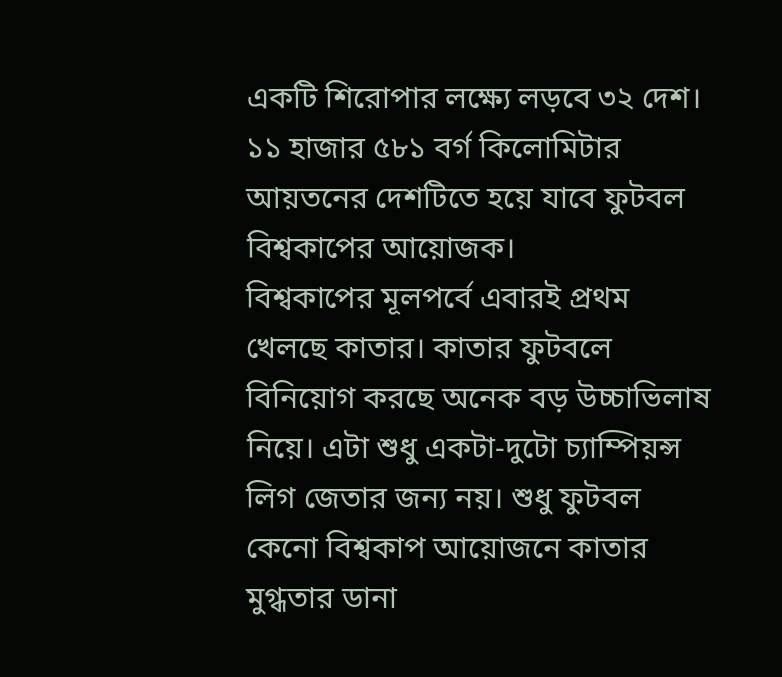একটি শিরোপার লক্ষ্যে লড়বে ৩২ দেশ। ১১ হাজার ৫৮১ বর্গ কিলোমিটার আয়তনের দেশটিতে হয়ে যাবে ফুটবল বিশ্বকাপের আয়োজক।
বিশ্বকাপের মূলপর্বে এবারই প্রথম খেলছে কাতার। কাতার ফুটবলে বিনিয়োগ করছে অনেক বড় উচ্চাভিলাষ নিয়ে। এটা শুধু একটা-দুটো চ্যাম্পিয়ন্স লিগ জেতার জন্য নয়। শুধু ফুটবল কেনো বিশ্বকাপ আয়োজনে কাতার মুগ্ধতার ডানা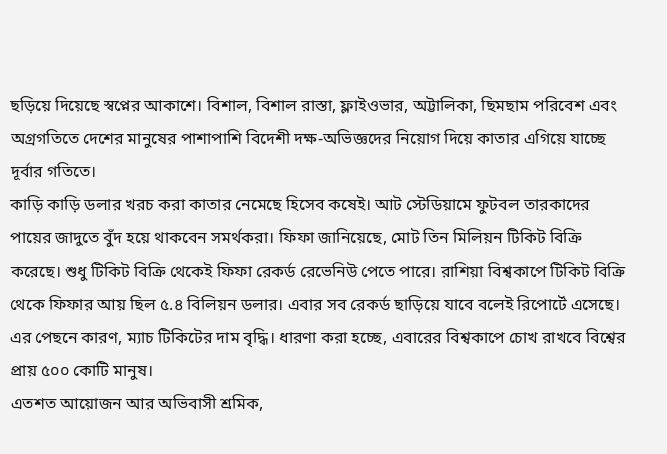ছড়িয়ে দিয়েছে স্বপ্নের আকাশে। বিশাল, বিশাল রাস্তা, ফ্লাইওভার, অট্টালিকা, ছিমছাম পরিবেশ এবং অগ্রগতিতে দেশের মানুষের পাশাপাশি বিদেশী দক্ষ-অভিজ্ঞদের নিয়োগ দিয়ে কাতার এগিয়ে যাচ্ছে দূর্বার গতিতে।
কাড়ি কাড়ি ডলার খরচ করা কাতার নেমেছে হিসেব কষেই। আট স্টেডিয়ামে ফুটবল তারকাদের পায়ের জাদুতে বুঁদ হয়ে থাকবেন সমর্থকরা। ফিফা জানিয়েছে, মোট তিন মিলিয়ন টিকিট বিক্রি করেছে। শুধু টিকিট বিক্রি থেকেই ফিফা রেকর্ড রেভেনিউ পেতে পারে। রাশিয়া বিশ্বকাপে টিকিট বিক্রি থেকে ফিফার আয় ছিল ৫.৪ বিলিয়ন ডলার। এবার সব রেকর্ড ছাড়িয়ে যাবে বলেই রিপোর্টে এসেছে। এর পেছনে কারণ, ম্যাচ টিকিটের দাম বৃদ্ধি। ধারণা করা হচ্ছে, এবারের বিশ্বকাপে চোখ রাখবে বিশ্বের প্রায় ৫০০ কোটি মানুষ।
এতশত আয়োজন আর অভিবাসী শ্রমিক,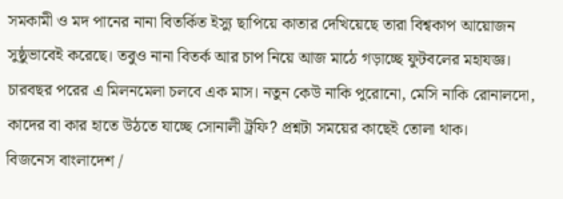সমকামী ও মদ পানের নানা বিতর্কিত ইস্যু ছাপিয়ে কাতার দেখিয়েছে তারা বিশ্বকাপ আয়োজন সুষ্ঠুভাবেই করেছে। তবুও নানা বিতর্ক আর চাপ নিয়ে আজ মাঠে গড়াচ্ছে ফুটবলের মহাযজ্ঞ। চারবছর পরের এ মিলনমেলা চলবে এক মাস। নতুন কেউ নাকি পুরোনো, মেসি নাকি রোনালদো, কাদের বা কার হাতে উঠতে যাচ্ছে সোনালী ট্রফি? প্রশ্নটা সময়ের কাছেই তোলা থাক।
বিজনেস বাংলাদেশ /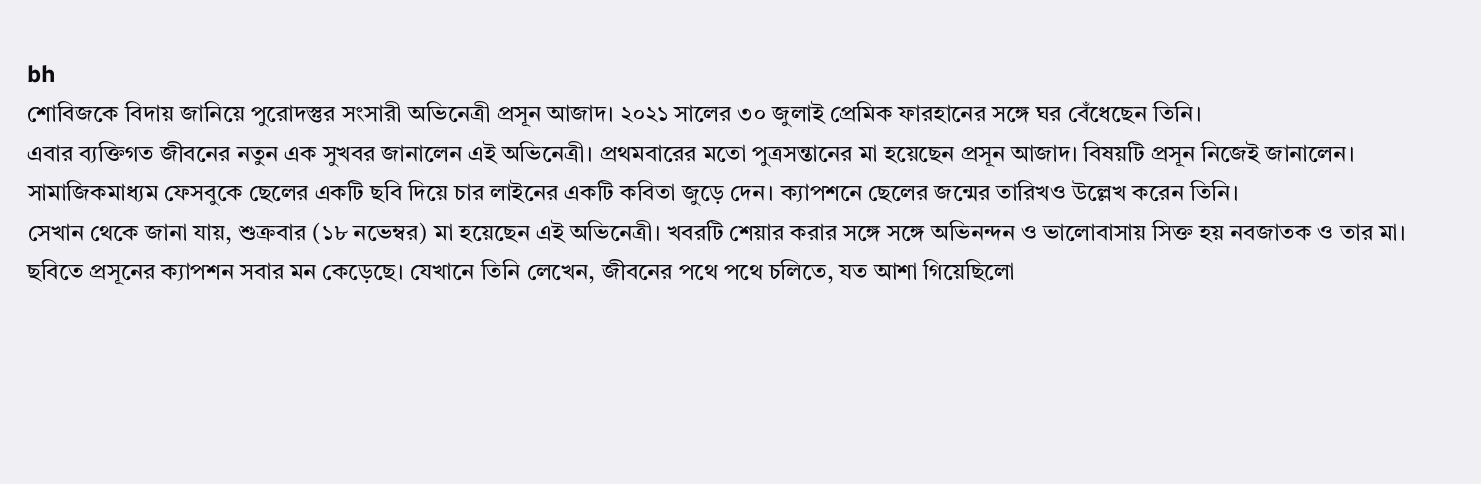bh
শোবিজকে বিদায় জানিয়ে পুরোদস্তুর সংসারী অভিনেত্রী প্রসূন আজাদ। ২০২১ সালের ৩০ জুলাই প্রেমিক ফারহানের সঙ্গে ঘর বেঁধেছেন তিনি।
এবার ব্যক্তিগত জীবনের নতুন এক সুখবর জানালেন এই অভিনেত্রী। প্রথমবারের মতো পুত্রসন্তানের মা হয়েছেন প্রসূন আজাদ। বিষয়টি প্রসূন নিজেই জানালেন।
সামাজিকমাধ্যম ফেসবুকে ছেলের একটি ছবি দিয়ে চার লাইনের একটি কবিতা জুড়ে দেন। ক্যাপশনে ছেলের জন্মের তারিখও উল্লেখ করেন তিনি।
সেখান থেকে জানা যায়, শুক্রবার (১৮ নভেম্বর) মা হয়েছেন এই অভিনেত্রী। খবরটি শেয়ার করার সঙ্গে সঙ্গে অভিনন্দন ও ভালোবাসায় সিক্ত হয় নবজাতক ও তার মা।
ছবিতে প্রসূনের ক্যাপশন সবার মন কেড়েছে। যেখানে তিনি লেখেন, জীবনের পথে পথে চলিতে, যত আশা গিয়েছিলো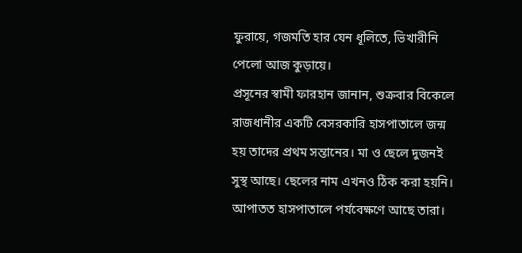ফুরায়ে, গজমতি হার যেন ধূলিতে, ভিখারীনি পেলো আজ কুড়ায়ে।
প্রসূনের স্বামী ফারহান জানান, শুক্রবার বিকেলে রাজধানীর একটি বেসরকারি হাসপাতালে জন্ম হয় তাদের প্রথম সন্তানের। মা ও ছেলে দুজনই সুস্থ আছে। ছেলের নাম এখনও ঠিক করা হয়নি। আপাতত হাসপাতালে পর্যবেক্ষণে আছে তারা।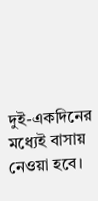দুই-একদিনের মধ্যেই বাসায় নেওয়া হবে।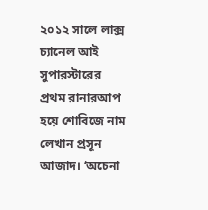২০১২ সালে লাক্স চ্যানেল আই সুপারস্টারের প্রথম রানারআপ হয়ে শোবিজে নাম লেখান প্রসূন আজাদ। ‘অচেনা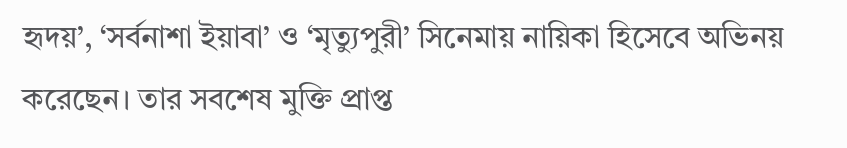হৃদয়’, ‘সর্বনাশা ইয়াবা’ ও ‘মৃত্যুপুরী’ সিনেমায় নায়িকা হিসেবে অভিনয় করেছেন। তার সবশেষ মুক্তি প্রাপ্ত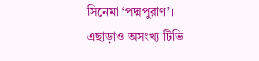সিনেমা ‘পদ্মপুরাণ’। এছাড়াও অসংখ্য টিভি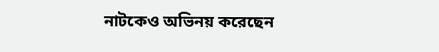নাটকেও অভিনয় করেছেন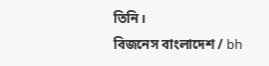তিনি।
বিজনেস বাংলাদেশ / bh